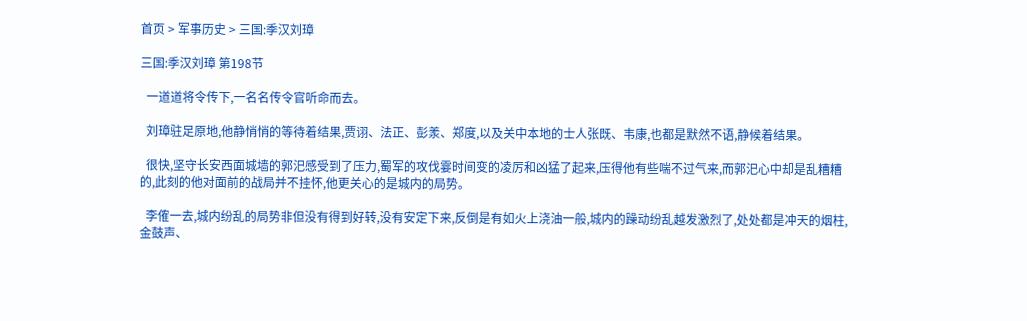首页 > 军事历史 > 三国:季汉刘璋

三国:季汉刘璋 第198节

  一道道将令传下,一名名传令官听命而去。

  刘璋驻足原地,他静悄悄的等待着结果,贾诩、法正、彭羕、郑度,以及关中本地的士人张既、韦康,也都是默然不语,静候着结果。

  很快,坚守长安西面城墙的郭汜感受到了压力,蜀军的攻伐霎时间变的凌厉和凶猛了起来,压得他有些喘不过气来,而郭汜心中却是乱糟糟的,此刻的他对面前的战局并不挂怀,他更关心的是城内的局势。

  李傕一去,城内纷乱的局势非但没有得到好转,没有安定下来,反倒是有如火上浇油一般,城内的躁动纷乱越发激烈了,处处都是冲天的烟柱,金鼓声、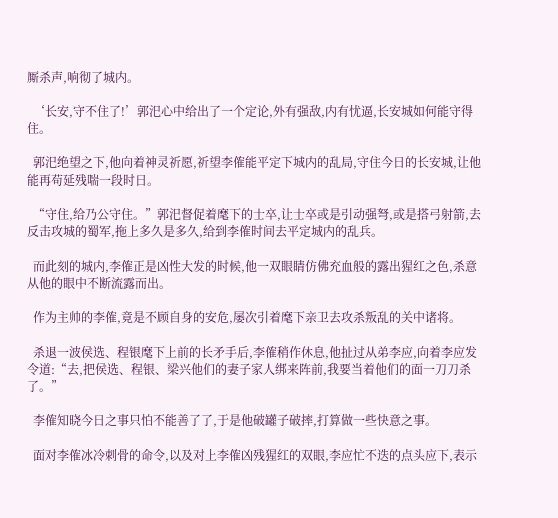厮杀声,响彻了城内。

  ‘长安,守不住了!’郭汜心中给出了一个定论,外有强敌,内有忧逼,长安城如何能守得住。

  郭汜绝望之下,他向着神灵祈愿,祈望李傕能平定下城内的乱局,守住今日的长安城,让他能再苟延残喘一段时日。

  “守住,给乃公守住。”郭汜督促着麾下的士卒,让士卒或是引动强弩,或是搭弓射箭,去反击攻城的蜀军,拖上多久是多久,给到李傕时间去平定城内的乱兵。

  而此刻的城内,李傕正是凶性大发的时候,他一双眼睛仿佛充血般的露出猩红之色,杀意从他的眼中不断流露而出。

  作为主帅的李傕,竟是不顾自身的安危,屡次引着麾下亲卫去攻杀叛乱的关中诸将。

  杀退一波侯选、程银麾下上前的长矛手后,李傕稍作休息,他扯过从弟李应,向着李应发令道:“去,把侯选、程银、梁兴他们的妻子家人绑来阵前,我要当着他们的面一刀刀杀了。”

  李傕知晓今日之事只怕不能善了了,于是他破罐子破摔,打算做一些快意之事。

  面对李傕冰冷刺骨的命令,以及对上李傕凶残猩红的双眼,李应忙不迭的点头应下,表示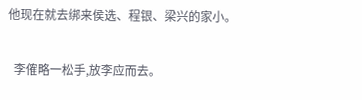他现在就去绑来侯选、程银、梁兴的家小。

  李傕略一松手,放李应而去。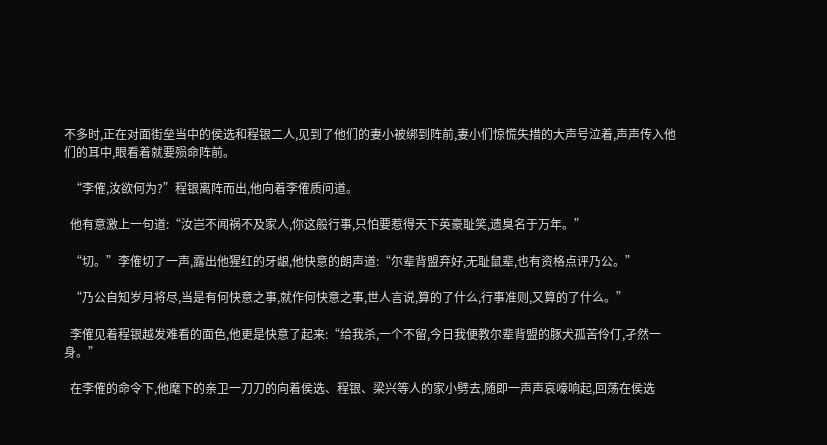不多时,正在对面街垒当中的侯选和程银二人,见到了他们的妻小被绑到阵前,妻小们惊慌失措的大声号泣着,声声传入他们的耳中,眼看着就要殒命阵前。

  “李傕,汝欲何为?”程银离阵而出,他向着李傕质问道。

  他有意激上一句道:“汝岂不闻祸不及家人,你这般行事,只怕要惹得天下英豪耻笑,遗臭名于万年。”

  “切。”李傕切了一声,露出他猩红的牙龈,他快意的朗声道:“尔辈背盟弃好,无耻鼠辈,也有资格点评乃公。”

  “乃公自知岁月将尽,当是有何快意之事,就作何快意之事,世人言说,算的了什么,行事准则,又算的了什么。”

  李傕见着程银越发难看的面色,他更是快意了起来:“给我杀,一个不留,今日我便教尔辈背盟的豚犬孤苦伶仃,孑然一身。”

  在李傕的命令下,他麾下的亲卫一刀刀的向着侯选、程银、梁兴等人的家小劈去,随即一声声哀嚎响起,回荡在侯选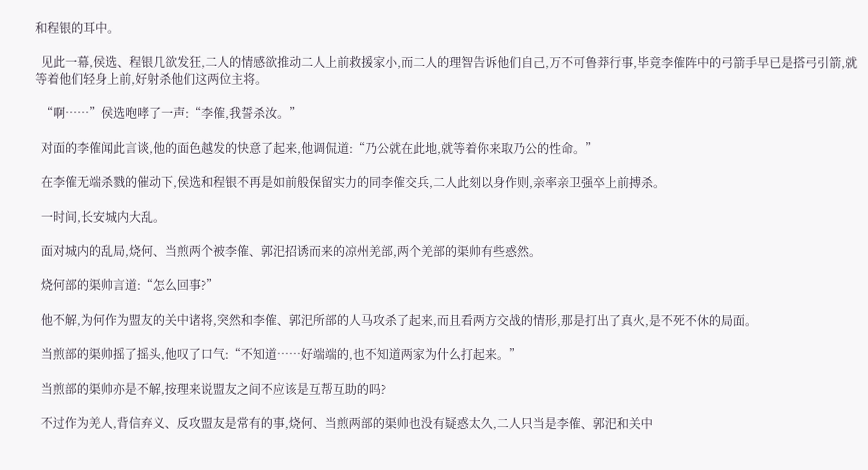和程银的耳中。

  见此一幕,侯选、程银几欲发狂,二人的情感欲推动二人上前救援家小,而二人的理智告诉他们自己,万不可鲁莽行事,毕竟李傕阵中的弓箭手早已是搭弓引箭,就等着他们轻身上前,好射杀他们这两位主将。

  “啊……”侯选咆哮了一声:“李傕,我誓杀汝。”

  对面的李傕闻此言谈,他的面色越发的快意了起来,他调侃道:“乃公就在此地,就等着你来取乃公的性命。”

  在李傕无端杀戮的催动下,侯选和程银不再是如前般保留实力的同李傕交兵,二人此刻以身作则,亲率亲卫强卒上前搏杀。

  一时间,长安城内大乱。

  面对城内的乱局,烧何、当煎两个被李傕、郭汜招诱而来的凉州羌部,两个羌部的渠帅有些惑然。

  烧何部的渠帅言道:“怎么回事?”

  他不解,为何作为盟友的关中诸将,突然和李傕、郭汜所部的人马攻杀了起来,而且看两方交战的情形,那是打出了真火,是不死不休的局面。

  当煎部的渠帅摇了摇头,他叹了口气:“不知道……好端端的,也不知道两家为什么打起来。”

  当煎部的渠帅亦是不解,按理来说盟友之间不应该是互帮互助的吗?

  不过作为羌人,背信弃义、反攻盟友是常有的事,烧何、当煎两部的渠帅也没有疑惑太久,二人只当是李傕、郭汜和关中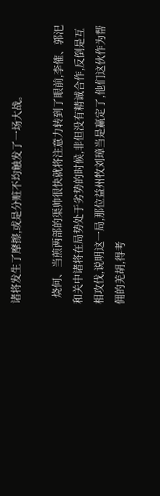诸将发生了摩擦,或是分赃不均触发了一场大战。

  烧何、当煎两部的渠帅很快就将注意力转到了眼前,李傕、郭汜和关中诸将在局势处于劣势的时候,非但没有精诚合作,反倒是互相攻伐,说明这一局,那位益州牧刘璋当是赢定了,他们这伙作为帮佣的羌胡,得考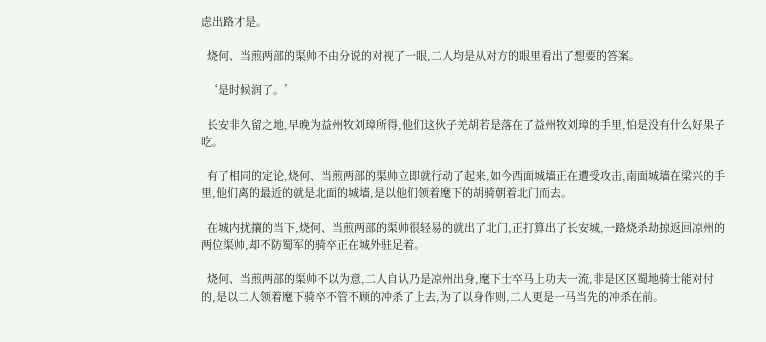虑出路才是。

  烧何、当煎两部的渠帅不由分说的对视了一眼,二人均是从对方的眼里看出了想要的答案。

  ‘是时候润了。’

  长安非久留之地,早晚为益州牧刘璋所得,他们这伙子羌胡若是落在了益州牧刘璋的手里,怕是没有什么好果子吃。

  有了相同的定论,烧何、当煎两部的渠帅立即就行动了起来,如今西面城墙正在遭受攻击,南面城墙在梁兴的手里,他们离的最近的就是北面的城墙,是以他们领着麾下的胡骑朝着北门而去。

  在城内扰攘的当下,烧何、当煎两部的渠帅很轻易的就出了北门,正打算出了长安城,一路烧杀劫掠返回凉州的两位渠帅,却不防蜀军的骑卒正在城外驻足着。

  烧何、当煎两部的渠帅不以为意,二人自认乃是凉州出身,麾下士卒马上功夫一流,非是区区蜀地骑士能对付的,是以二人领着麾下骑卒不管不顾的冲杀了上去,为了以身作则,二人更是一马当先的冲杀在前。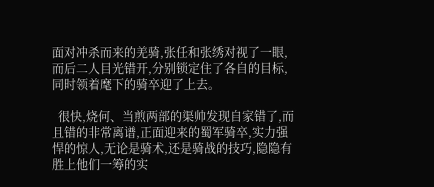面对冲杀而来的羌骑,张任和张绣对视了一眼,而后二人目光错开,分别锁定住了各自的目标,同时领着麾下的骑卒迎了上去。

  很快,烧何、当煎两部的渠帅发现自家错了,而且错的非常离谱,正面迎来的蜀军骑卒,实力强悍的惊人,无论是骑术,还是骑战的技巧,隐隐有胜上他们一筹的实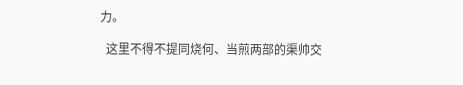力。

  这里不得不提同烧何、当煎两部的渠帅交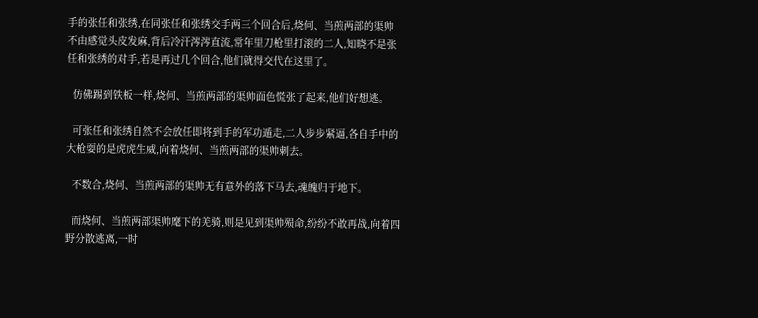手的张任和张绣,在同张任和张绣交手两三个回合后,烧何、当煎两部的渠帅不由感觉头皮发麻,背后冷汗涔涔直流,常年里刀枪里打滚的二人,知晓不是张任和张绣的对手,若是再过几个回合,他们就得交代在这里了。

  仿佛踢到铁板一样,烧何、当煎两部的渠帅面色慌张了起来,他们好想逃。

  可张任和张绣自然不会放任即将到手的军功遁走,二人步步紧逼,各自手中的大枪耍的是虎虎生威,向着烧何、当煎两部的渠帅刺去。

  不数合,烧何、当煎两部的渠帅无有意外的落下马去,魂魄归于地下。

  而烧何、当煎两部渠帅麾下的羌骑,则是见到渠帅殒命,纷纷不敢再战,向着四野分散逃离,一时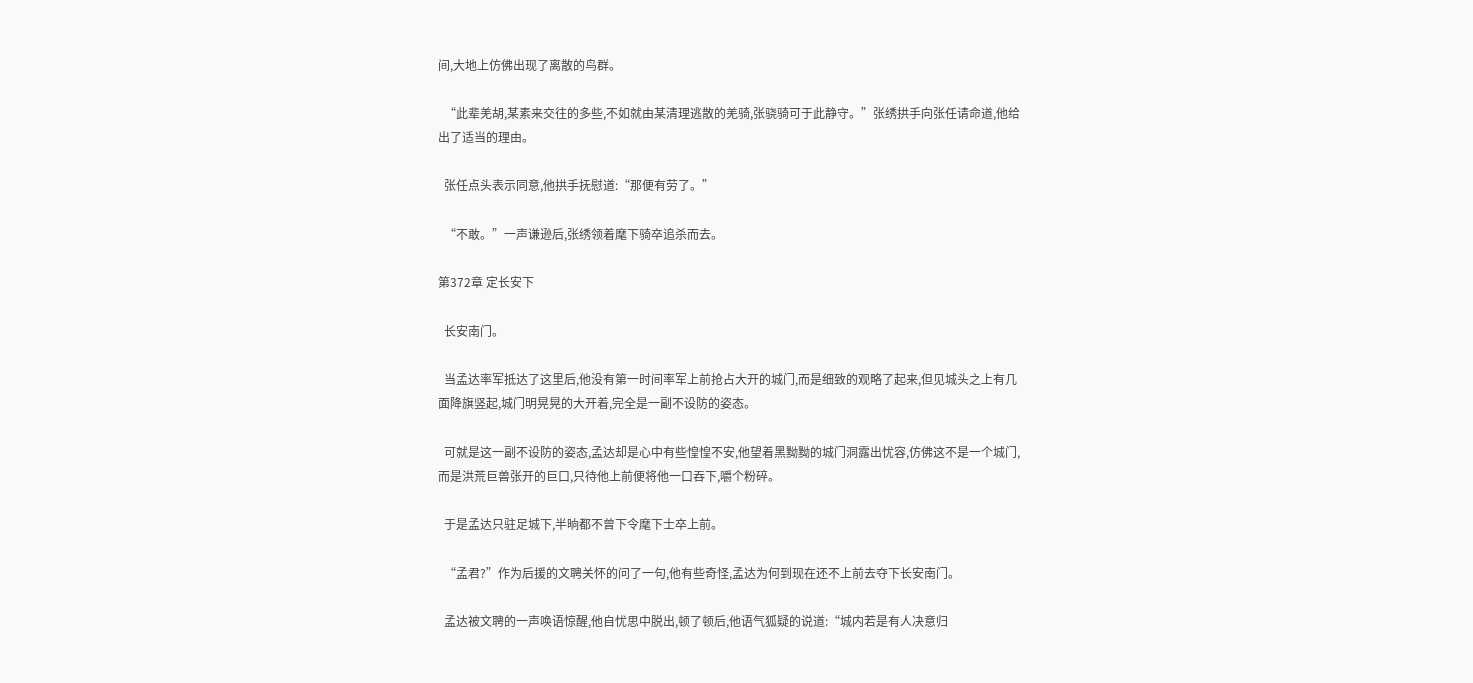间,大地上仿佛出现了离散的鸟群。

  “此辈羌胡,某素来交往的多些,不如就由某清理逃散的羌骑,张骁骑可于此静守。”张绣拱手向张任请命道,他给出了适当的理由。

  张任点头表示同意,他拱手抚慰道:“那便有劳了。”

  “不敢。”一声谦逊后,张绣领着麾下骑卒追杀而去。

第372章 定长安下

  长安南门。

  当孟达率军抵达了这里后,他没有第一时间率军上前抢占大开的城门,而是细致的观略了起来,但见城头之上有几面降旗竖起,城门明晃晃的大开着,完全是一副不设防的姿态。

  可就是这一副不设防的姿态,孟达却是心中有些惶惶不安,他望着黑黝黝的城门洞露出忧容,仿佛这不是一个城门,而是洪荒巨兽张开的巨口,只待他上前便将他一口吞下,嚼个粉碎。

  于是孟达只驻足城下,半晌都不曾下令麾下士卒上前。

  “孟君?”作为后援的文聘关怀的问了一句,他有些奇怪,孟达为何到现在还不上前去夺下长安南门。

  孟达被文聘的一声唤语惊醒,他自忧思中脱出,顿了顿后,他语气狐疑的说道:“城内若是有人决意归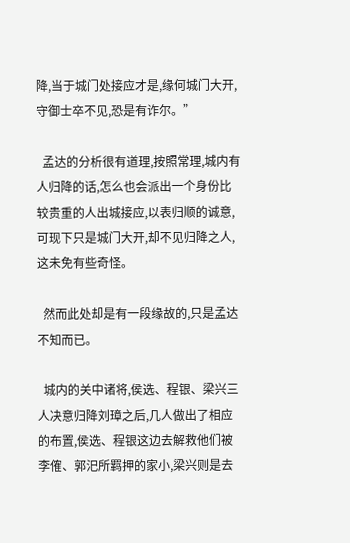降,当于城门处接应才是,缘何城门大开,守御士卒不见,恐是有诈尔。”

  孟达的分析很有道理,按照常理,城内有人归降的话,怎么也会派出一个身份比较贵重的人出城接应,以表归顺的诚意,可现下只是城门大开,却不见归降之人,这未免有些奇怪。

  然而此处却是有一段缘故的,只是孟达不知而已。

  城内的关中诸将,侯选、程银、梁兴三人决意归降刘璋之后,几人做出了相应的布置,侯选、程银这边去解救他们被李傕、郭汜所羁押的家小,梁兴则是去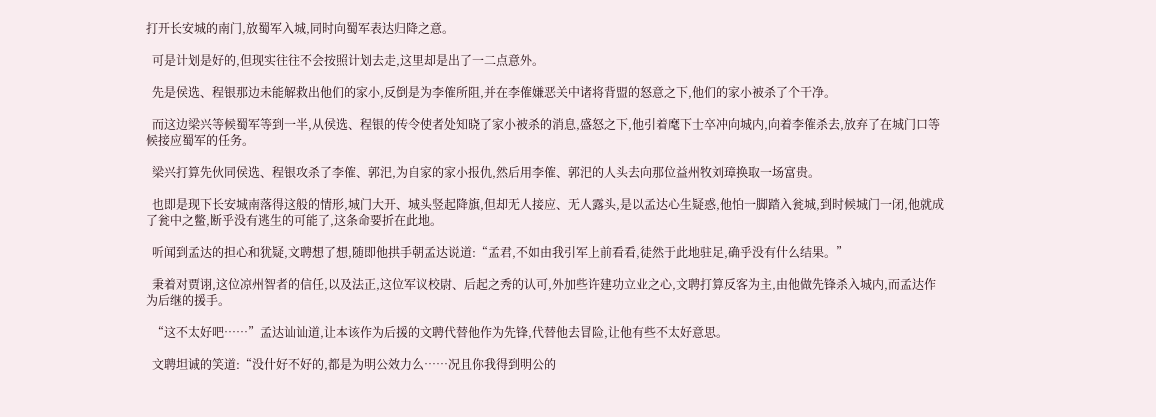打开长安城的南门,放蜀军入城,同时向蜀军表达归降之意。

  可是计划是好的,但现实往往不会按照计划去走,这里却是出了一二点意外。

  先是侯选、程银那边未能解救出他们的家小,反倒是为李傕所阻,并在李傕嫌恶关中诸将背盟的怒意之下,他们的家小被杀了个干净。

  而这边梁兴等候蜀军等到一半,从侯选、程银的传令使者处知晓了家小被杀的消息,盛怒之下,他引着麾下士卒冲向城内,向着李傕杀去,放弃了在城门口等候接应蜀军的任务。

  梁兴打算先伙同侯选、程银攻杀了李傕、郭汜,为自家的家小报仇,然后用李傕、郭汜的人头去向那位益州牧刘璋换取一场富贵。

  也即是现下长安城南落得这般的情形,城门大开、城头竖起降旗,但却无人接应、无人露头,是以孟达心生疑惑,他怕一脚踏入瓮城,到时候城门一闭,他就成了瓮中之鳖,断乎没有逃生的可能了,这条命要折在此地。

  听闻到孟达的担心和犹疑,文聘想了想,随即他拱手朝孟达说道:“孟君,不如由我引军上前看看,徒然于此地驻足,确乎没有什么结果。”

  秉着对贾诩,这位凉州智者的信任,以及法正,这位军议校尉、后起之秀的认可,外加些许建功立业之心,文聘打算反客为主,由他做先锋杀入城内,而孟达作为后继的援手。

  “这不太好吧……”孟达讪讪道,让本该作为后援的文聘代替他作为先锋,代替他去冒险,让他有些不太好意思。

  文聘坦诚的笑道:“没什好不好的,都是为明公效力么……况且你我得到明公的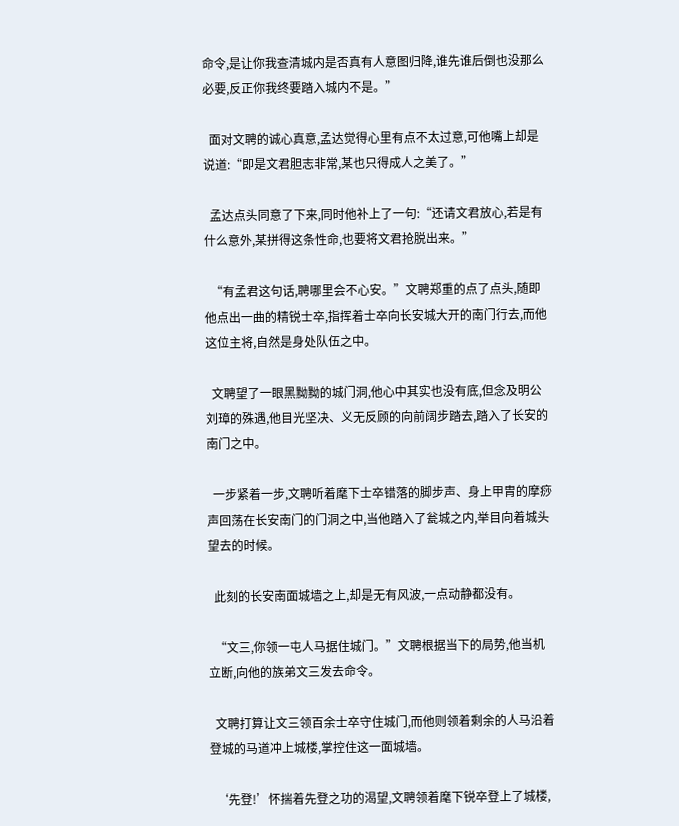命令,是让你我查清城内是否真有人意图归降,谁先谁后倒也没那么必要,反正你我终要踏入城内不是。”

  面对文聘的诚心真意,孟达觉得心里有点不太过意,可他嘴上却是说道:“即是文君胆志非常,某也只得成人之美了。”

  孟达点头同意了下来,同时他补上了一句:“还请文君放心,若是有什么意外,某拼得这条性命,也要将文君抢脱出来。”

  “有孟君这句话,聘哪里会不心安。”文聘郑重的点了点头,随即他点出一曲的精锐士卒,指挥着士卒向长安城大开的南门行去,而他这位主将,自然是身处队伍之中。

  文聘望了一眼黑黝黝的城门洞,他心中其实也没有底,但念及明公刘璋的殊遇,他目光坚决、义无反顾的向前阔步踏去,踏入了长安的南门之中。

  一步紧着一步,文聘听着麾下士卒错落的脚步声、身上甲胄的摩痧声回荡在长安南门的门洞之中,当他踏入了瓮城之内,举目向着城头望去的时候。

  此刻的长安南面城墙之上,却是无有风波,一点动静都没有。

  “文三,你领一屯人马据住城门。”文聘根据当下的局势,他当机立断,向他的族弟文三发去命令。

  文聘打算让文三领百余士卒守住城门,而他则领着剩余的人马沿着登城的马道冲上城楼,掌控住这一面城墙。

  ‘先登!’怀揣着先登之功的渴望,文聘领着麾下锐卒登上了城楼,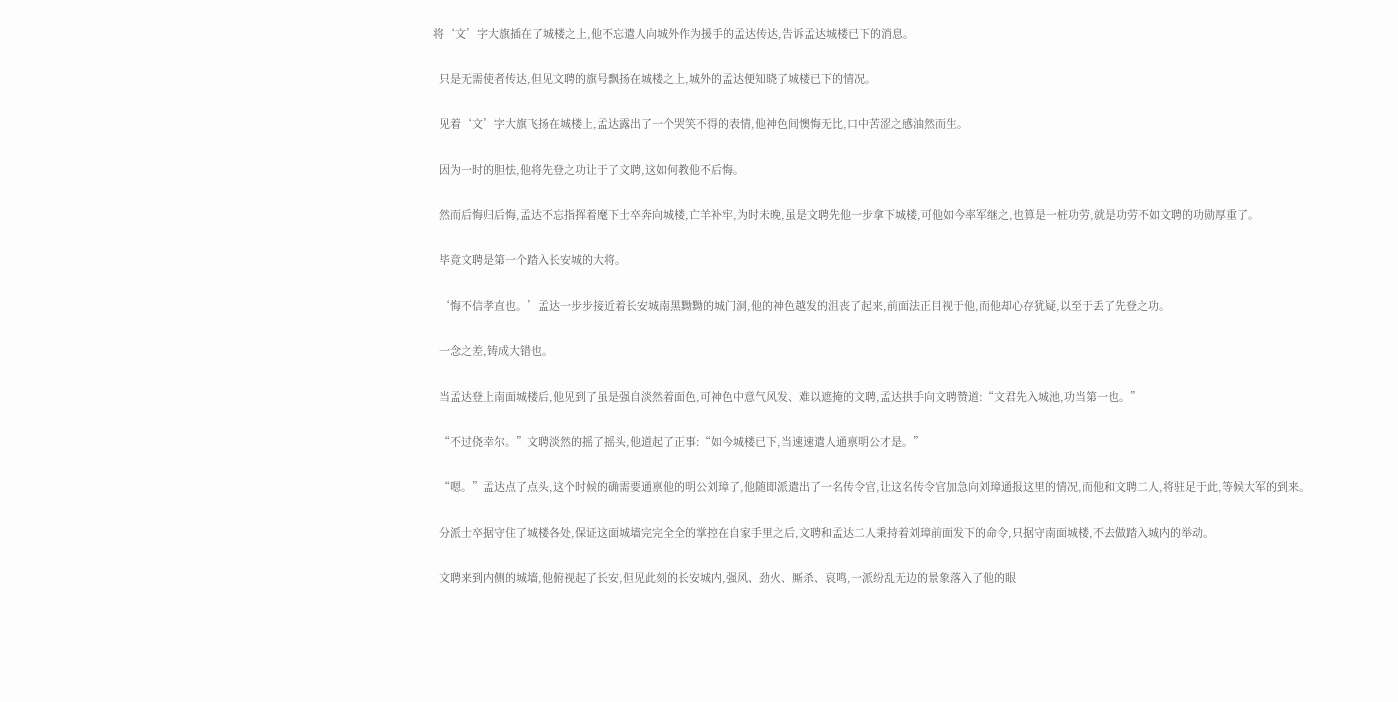将‘文’字大旗插在了城楼之上,他不忘遣人向城外作为援手的孟达传达,告诉孟达城楼已下的消息。

  只是无需使者传达,但见文聘的旗号飘扬在城楼之上,城外的孟达便知晓了城楼已下的情况。

  见着‘文’字大旗飞扬在城楼上,孟达露出了一个哭笑不得的表情,他神色间懊悔无比,口中苦涩之感油然而生。

  因为一时的胆怯,他将先登之功让于了文聘,这如何教他不后悔。

  然而后悔归后悔,孟达不忘指挥着麾下士卒奔向城楼,亡羊补牢,为时未晚,虽是文聘先他一步拿下城楼,可他如今率军继之,也算是一桩功劳,就是功劳不如文聘的功勋厚重了。

  毕竟文聘是第一个踏入长安城的大将。

  ‘悔不信孝直也。’孟达一步步接近着长安城南黑黝黝的城门洞,他的神色越发的沮丧了起来,前面法正目视于他,而他却心存犹疑,以至于丢了先登之功。

  一念之差,铸成大错也。

  当孟达登上南面城楼后,他见到了虽是强自淡然着面色,可神色中意气风发、难以遮掩的文聘,孟达拱手向文聘赞道:“文君先入城池,功当第一也。”

  “不过侥幸尔。”文聘淡然的摇了摇头,他道起了正事:“如今城楼已下,当速速遣人通禀明公才是。”

  “嗯。”孟达点了点头,这个时候的确需要通禀他的明公刘璋了,他随即派遣出了一名传令官,让这名传令官加急向刘璋通报这里的情况,而他和文聘二人,将驻足于此,等候大军的到来。

  分派士卒据守住了城楼各处,保证这面城墙完完全全的掌控在自家手里之后,文聘和孟达二人秉持着刘璋前面发下的命令,只据守南面城楼,不去做踏入城内的举动。

  文聘来到内侧的城墙,他俯视起了长安,但见此刻的长安城内,强风、劲火、厮杀、哀鸣,一派纷乱无边的景象落入了他的眼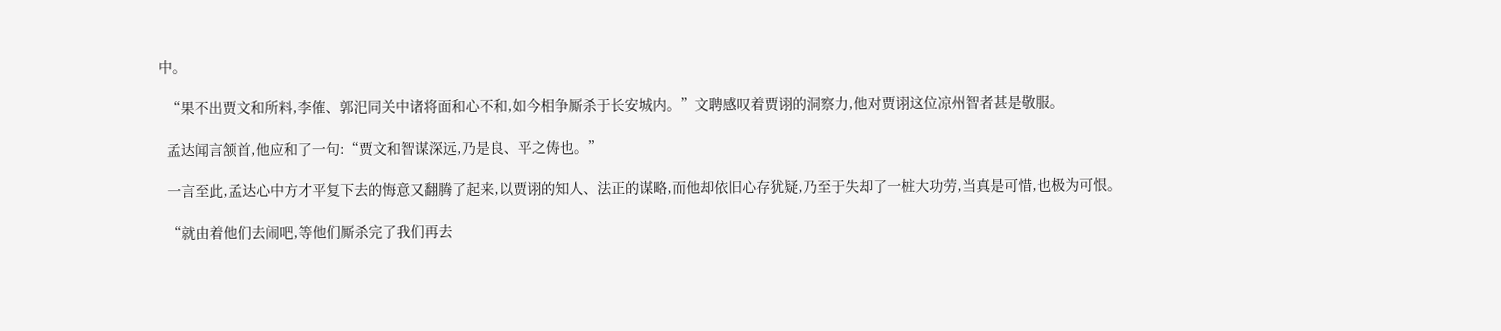中。

  “果不出贾文和所料,李傕、郭汜同关中诸将面和心不和,如今相争厮杀于长安城内。”文聘感叹着贾诩的洞察力,他对贾诩这位凉州智者甚是敬服。

  孟达闻言颔首,他应和了一句:“贾文和智谋深远,乃是良、平之俦也。”

  一言至此,孟达心中方才平复下去的悔意又翻腾了起来,以贾诩的知人、法正的谋略,而他却依旧心存犹疑,乃至于失却了一桩大功劳,当真是可惜,也极为可恨。

  “就由着他们去闹吧,等他们厮杀完了我们再去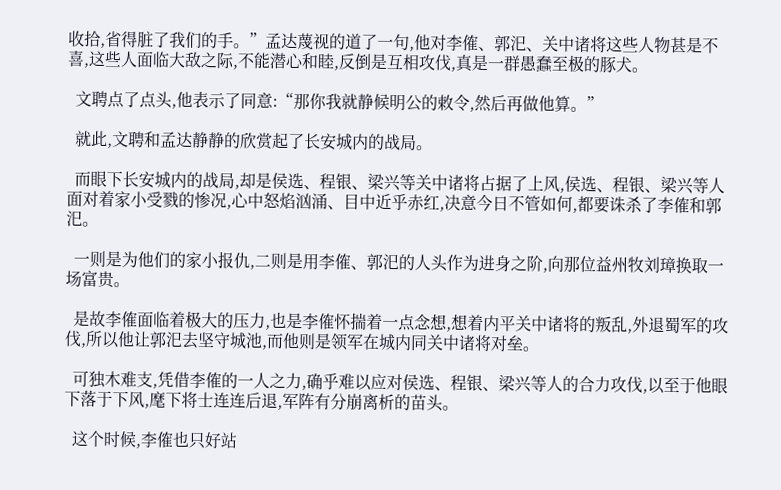收拾,省得脏了我们的手。”孟达蔑视的道了一句,他对李傕、郭汜、关中诸将这些人物甚是不喜,这些人面临大敌之际,不能潜心和睦,反倒是互相攻伐,真是一群愚蠢至极的豚犬。

  文聘点了点头,他表示了同意:“那你我就静候明公的敕令,然后再做他算。”

  就此,文聘和孟达静静的欣赏起了长安城内的战局。

  而眼下长安城内的战局,却是侯选、程银、梁兴等关中诸将占据了上风,侯选、程银、梁兴等人面对着家小受戮的惨况,心中怒焰汹涌、目中近乎赤红,决意今日不管如何,都要诛杀了李傕和郭汜。

  一则是为他们的家小报仇,二则是用李傕、郭汜的人头作为进身之阶,向那位益州牧刘璋换取一场富贵。

  是故李傕面临着极大的压力,也是李傕怀揣着一点念想,想着内平关中诸将的叛乱,外退蜀军的攻伐,所以他让郭汜去坚守城池,而他则是领军在城内同关中诸将对垒。

  可独木难支,凭借李傕的一人之力,确乎难以应对侯选、程银、梁兴等人的合力攻伐,以至于他眼下落于下风,麾下将士连连后退,军阵有分崩离析的苗头。

  这个时候,李傕也只好站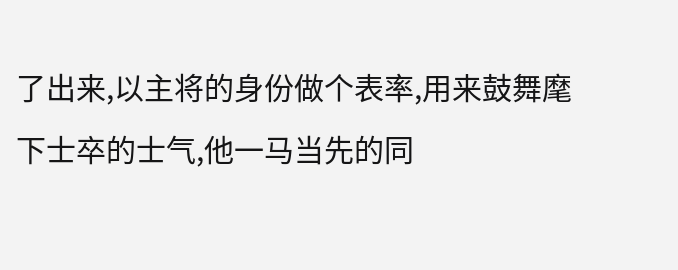了出来,以主将的身份做个表率,用来鼓舞麾下士卒的士气,他一马当先的同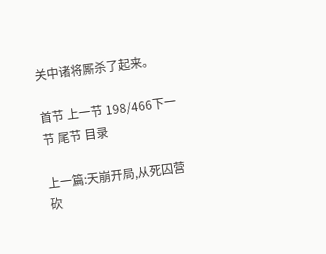关中诸将厮杀了起来。

首节 上一节 198/466下一节 尾节 目录

上一篇:天崩开局,从死囚营砍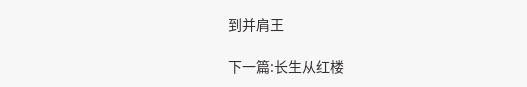到并肩王

下一篇:长生从红楼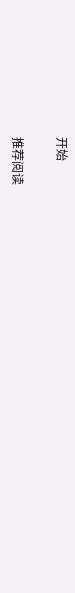开始

推荐阅读